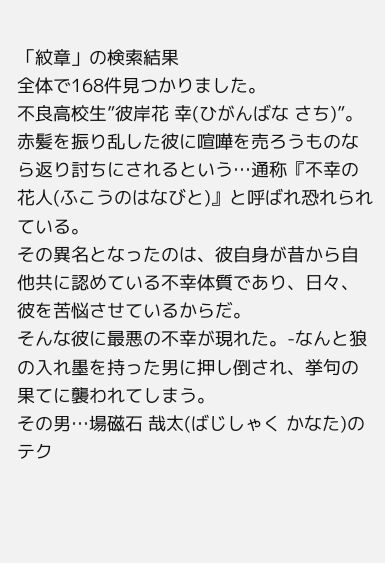「紋章」の検索結果
全体で168件見つかりました。
不良高校生”彼岸花 幸(ひがんばな さち)”。赤髪を振り乱した彼に喧嘩を売ろうものなら返り討ちにされるという…通称『不幸の花人(ふこうのはなびと)』と呼ばれ恐れられている。
その異名となったのは、彼自身が昔から自他共に認めている不幸体質であり、日々、彼を苦悩させているからだ。
そんな彼に最悪の不幸が現れた。-なんと狼の入れ墨を持った男に押し倒され、挙句の果てに襲われてしまう。
その男…場磁石 哉太(ばじしゃく かなた)のテク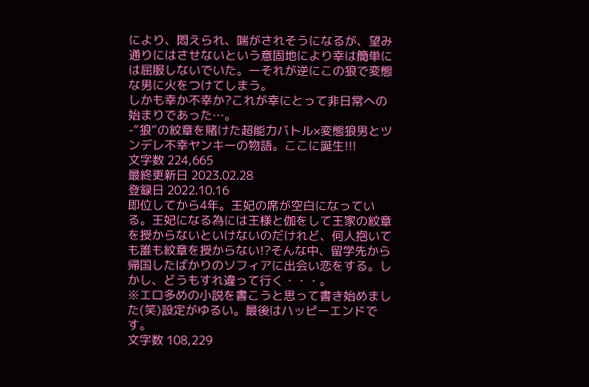により、悶えられ、喘がされそうになるが、望み通りにはさせないという意固地により幸は簡単には屈服しないでいた。ーそれが逆にこの狼で変態な男に火をつけてしまう。
しかも幸か不幸か?これが幸にとって非日常への始まりであった…。
-”狼”の紋章を賭けた超能力バトル×変態狼男とツンデレ不幸ヤンキーの物語。ここに誕生!!!
文字数 224,665
最終更新日 2023.02.28
登録日 2022.10.16
即位してから4年。王妃の席が空白になっている。王妃になる為には王様と伽をして王家の紋章を授からないといけないのだけれど、何人抱いても誰も紋章を授からない!?そんな中、留学先から帰国したばかりのソフィアに出会い恋をする。しかし、どうもすれ違って行く・・・。
※エロ多めの小説を書こうと思って書き始めました(笑)設定がゆるい。最後はハッピーエンドです。
文字数 108,229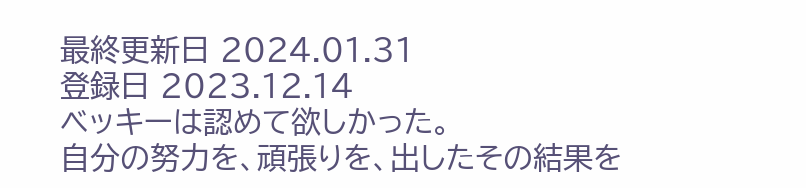最終更新日 2024.01.31
登録日 2023.12.14
ベッキーは認めて欲しかった。
自分の努力を、頑張りを、出したその結果を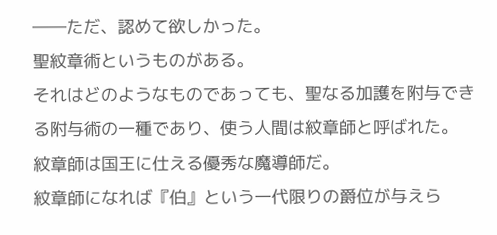――ただ、認めて欲しかった。
聖紋章術というものがある。
それはどのようなものであっても、聖なる加護を附与できる附与術の一種であり、使う人間は紋章師と呼ばれた。
紋章師は国王に仕える優秀な魔導師だ。
紋章師になれば『伯』という一代限りの爵位が与えら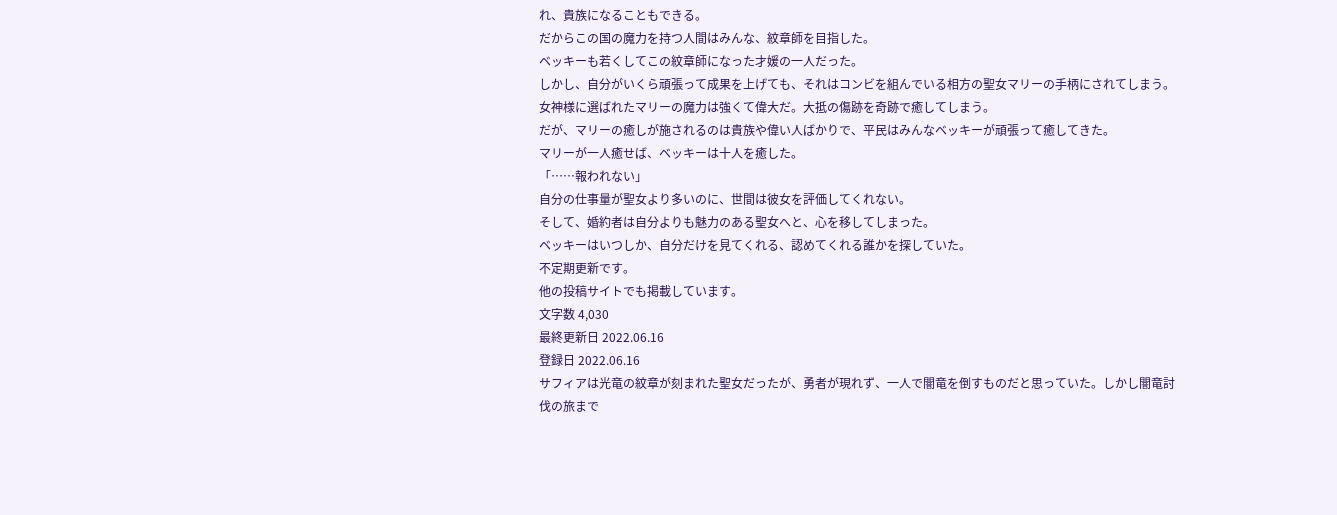れ、貴族になることもできる。
だからこの国の魔力を持つ人間はみんな、紋章師を目指した。
ベッキーも若くしてこの紋章師になった才媛の一人だった。
しかし、自分がいくら頑張って成果を上げても、それはコンビを組んでいる相方の聖女マリーの手柄にされてしまう。
女神様に選ばれたマリーの魔力は強くて偉大だ。大抵の傷跡を奇跡で癒してしまう。
だが、マリーの癒しが施されるのは貴族や偉い人ばかりで、平民はみんなベッキーが頑張って癒してきた。
マリーが一人癒せば、ベッキーは十人を癒した。
「……報われない」
自分の仕事量が聖女より多いのに、世間は彼女を評価してくれない。
そして、婚約者は自分よりも魅力のある聖女へと、心を移してしまった。
ベッキーはいつしか、自分だけを見てくれる、認めてくれる誰かを探していた。
不定期更新です。
他の投稿サイトでも掲載しています。
文字数 4,030
最終更新日 2022.06.16
登録日 2022.06.16
サフィアは光竜の紋章が刻まれた聖女だったが、勇者が現れず、一人で闇竜を倒すものだと思っていた。しかし闇竜討伐の旅まで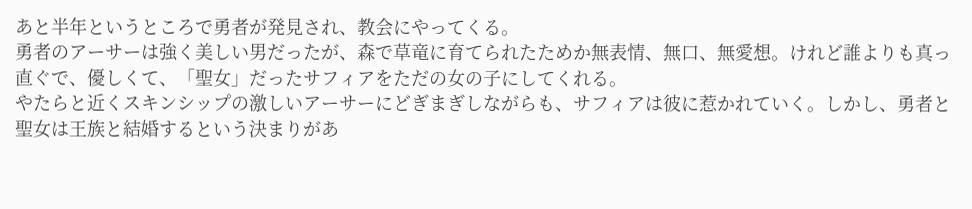あと半年というところで勇者が発見され、教会にやってくる。
勇者のアーサーは強く美しい男だったが、森で草竜に育てられたためか無表情、無口、無愛想。けれど誰よりも真っ直ぐで、優しくて、「聖女」だったサフィアをただの女の子にしてくれる。
やたらと近くスキンシップの激しいアーサーにどぎまぎしながらも、サフィアは彼に惹かれていく。しかし、勇者と聖女は王族と結婚するという決まりがあ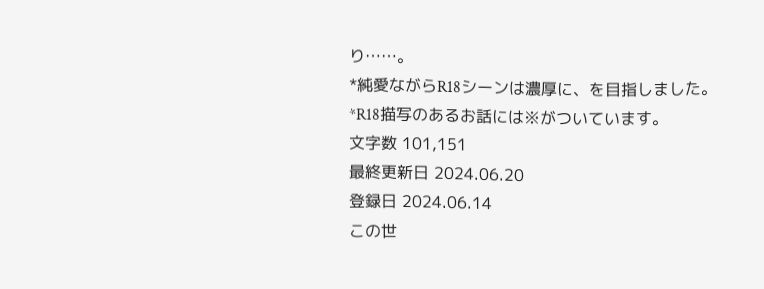り……。
*純愛ながらR18シーンは濃厚に、を目指しました。
*R18描写のあるお話には※がついています。
文字数 101,151
最終更新日 2024.06.20
登録日 2024.06.14
この世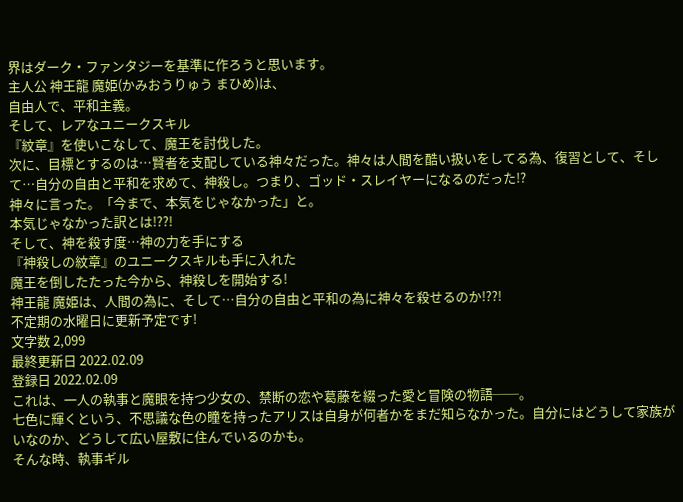界はダーク・ファンタジーを基準に作ろうと思います。
主人公 神王龍 魔姫(かみおうりゅう まひめ)は、
自由人で、平和主義。
そして、レアなユニークスキル
『紋章』を使いこなして、魔王を討伐した。
次に、目標とするのは…賢者を支配している神々だった。神々は人間を酷い扱いをしてる為、復習として、そして…自分の自由と平和を求めて、神殺し。つまり、ゴッド・スレイヤーになるのだった!?
神々に言った。「今まで、本気をじゃなかった」と。
本気じゃなかった訳とは!??!
そして、神を殺す度…神の力を手にする
『神殺しの紋章』のユニークスキルも手に入れた
魔王を倒したたった今から、神殺しを開始する!
神王龍 魔姫は、人間の為に、そして…自分の自由と平和の為に神々を殺せるのか!??!
不定期の水曜日に更新予定です!
文字数 2,099
最終更新日 2022.02.09
登録日 2022.02.09
これは、一人の執事と魔眼を持つ少女の、禁断の恋や葛藤を綴った愛と冒険の物語──。
七色に輝くという、不思議な色の瞳を持ったアリスは自身が何者かをまだ知らなかった。自分にはどうして家族がいなのか、どうして広い屋敷に住んでいるのかも。
そんな時、執事ギル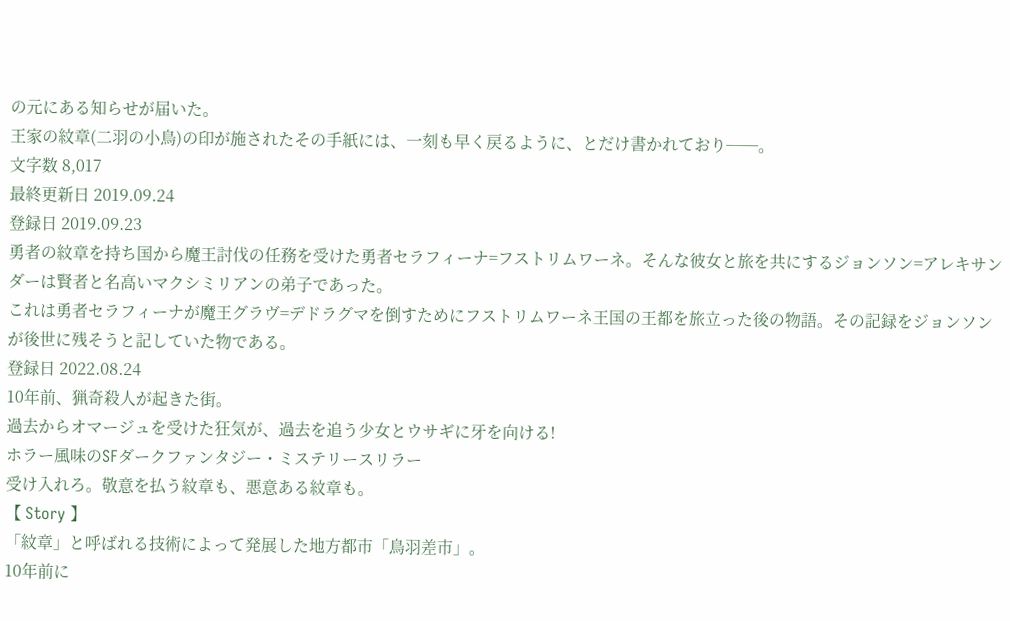の元にある知らせが届いた。
王家の紋章(二羽の小鳥)の印が施されたその手紙には、一刻も早く戻るように、とだけ書かれており──。
文字数 8,017
最終更新日 2019.09.24
登録日 2019.09.23
勇者の紋章を持ち国から魔王討伐の任務を受けた勇者セラフィーナ=フストリムワーネ。そんな彼女と旅を共にするジョンソン=アレキサンダーは賢者と名高いマクシミリアンの弟子であった。
これは勇者セラフィーナが魔王グラヴ=デドラグマを倒すためにフストリムワーネ王国の王都を旅立った後の物語。その記録をジョンソンが後世に残そうと記していた物である。
登録日 2022.08.24
10年前、猟奇殺人が起きた街。
過去からオマージュを受けた狂気が、過去を追う少女とウサギに牙を向ける!
ホラー風味のSFダークファンタジー・ミステリースリラー
受け入れろ。敬意を払う紋章も、悪意ある紋章も。
【 Story 】
「紋章」と呼ばれる技術によって発展した地方都市「鳥羽差市」。
10年前に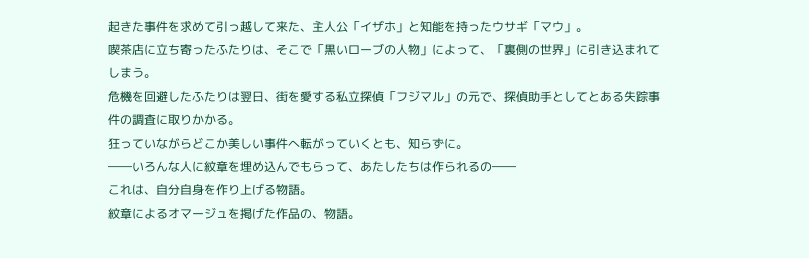起きた事件を求めて引っ越して来た、主人公「イザホ」と知能を持ったウサギ「マウ」。
喫茶店に立ち寄ったふたりは、そこで「黒いローブの人物」によって、「裏側の世界」に引き込まれてしまう。
危機を回避したふたりは翌日、街を愛する私立探偵「フジマル」の元で、探偵助手としてとある失踪事件の調査に取りかかる。
狂っていながらどこか美しい事件へ転がっていくとも、知らずに。
――いろんな人に紋章を埋め込んでもらって、あたしたちは作られるの――
これは、自分自身を作り上げる物語。
紋章によるオマージュを掲げた作品の、物語。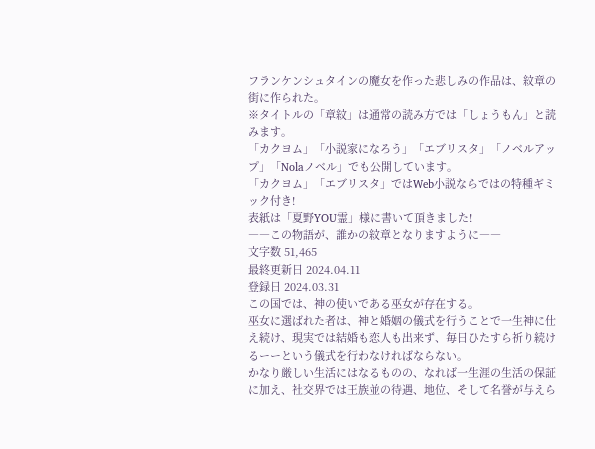フランケンシュタインの魔女を作った悲しみの作品は、紋章の街に作られた。
※タイトルの「章紋」は通常の読み方では「しょうもん」と読みます。
「カクヨム」「小説家になろう」「エブリスタ」「ノベルアップ」「Nolaノベル」でも公開しています。
「カクヨム」「エブリスタ」ではWeb小説ならではの特種ギミック付き!
表紙は「夏野YOU霊」様に書いて頂きました!
――この物語が、誰かの紋章となりますように――
文字数 51,465
最終更新日 2024.04.11
登録日 2024.03.31
この国では、神の使いである巫女が存在する。
巫女に選ばれた者は、神と婚姻の儀式を行うことで一生神に仕え続け、現実では結婚も恋人も出来ず、毎日ひたすら祈り続けるーーという儀式を行わなければならない。
かなり厳しい生活にはなるものの、なれば一生涯の生活の保証に加え、社交界では王族並の待遇、地位、そして名誉が与えら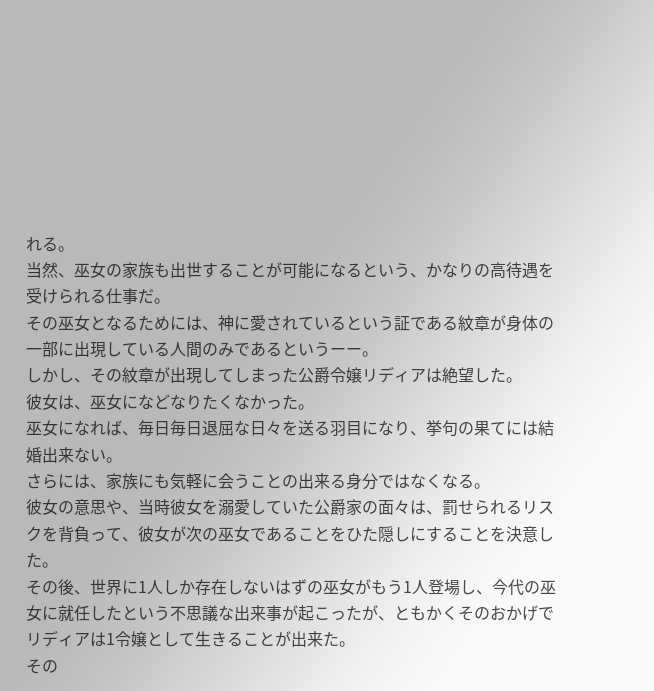れる。
当然、巫女の家族も出世することが可能になるという、かなりの高待遇を受けられる仕事だ。
その巫女となるためには、神に愛されているという証である紋章が身体の一部に出現している人間のみであるというーー。
しかし、その紋章が出現してしまった公爵令嬢リディアは絶望した。
彼女は、巫女になどなりたくなかった。
巫女になれば、毎日毎日退屈な日々を送る羽目になり、挙句の果てには結婚出来ない。
さらには、家族にも気軽に会うことの出来る身分ではなくなる。
彼女の意思や、当時彼女を溺愛していた公爵家の面々は、罰せられるリスクを背負って、彼女が次の巫女であることをひた隠しにすることを決意した。
その後、世界に1人しか存在しないはずの巫女がもう1人登場し、今代の巫女に就任したという不思議な出来事が起こったが、ともかくそのおかげでリディアは1令嬢として生きることが出来た。
その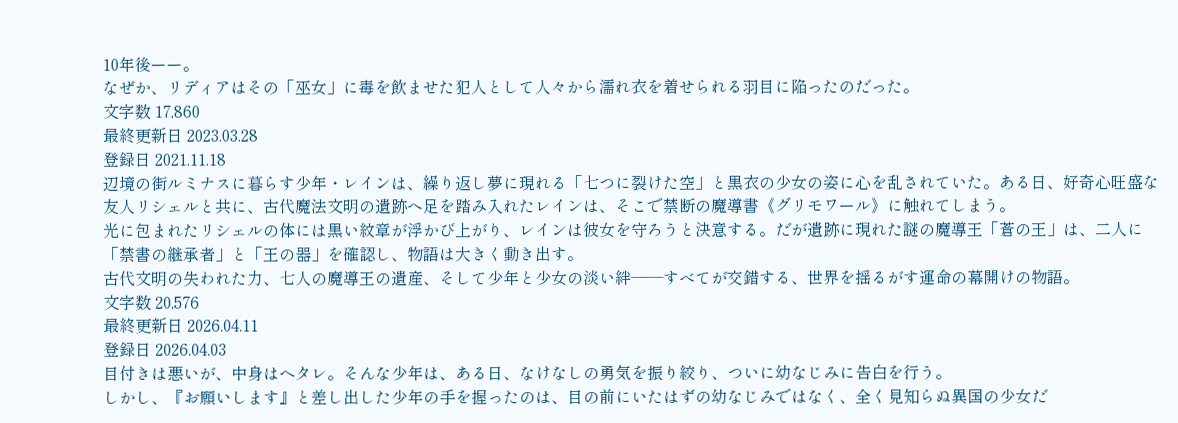10年後ーー。
なぜか、リディアはその「巫女」に毒を飲ませた犯人として人々から濡れ衣を着せられる羽目に陥ったのだった。
文字数 17,860
最終更新日 2023.03.28
登録日 2021.11.18
辺境の街ルミナスに暮らす少年・レインは、繰り返し夢に現れる「七つに裂けた空」と黒衣の少女の姿に心を乱されていた。ある日、好奇心旺盛な友人リシェルと共に、古代魔法文明の遺跡へ足を踏み入れたレインは、そこで禁断の魔導書《グリモワール》に触れてしまう。
光に包まれたリシェルの体には黒い紋章が浮かび上がり、レインは彼女を守ろうと決意する。だが遺跡に現れた謎の魔導王「蒼の王」は、二人に「禁書の継承者」と「王の器」を確認し、物語は大きく動き出す。
古代文明の失われた力、七人の魔導王の遺産、そして少年と少女の淡い絆――すべてが交錯する、世界を揺るがす運命の幕開けの物語。
文字数 20,576
最終更新日 2026.04.11
登録日 2026.04.03
目付きは悪いが、中身はヘタレ。そんな少年は、ある日、なけなしの勇気を振り絞り、ついに幼なじみに告白を行う。
しかし、『お願いします』と差し出した少年の手を握ったのは、目の前にいたはずの幼なじみではなく、全く見知らぬ異国の少女だ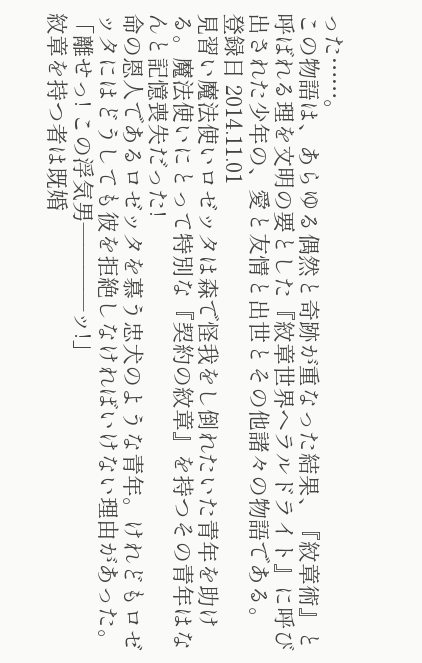った……。
この物語は、あらゆる偶然と奇跡が重なった結果、『紋章術』と呼ばれる理を文明の要とした『紋章世界ヘラルドライト』に呼び出された少年の、愛と友情と出世とその他諸々の物語である。
登録日 2014.11.01
見習い魔法使いロゼッタは森で怪我をし倒れたいた青年を助ける。魔法使いにとって特別な『契約の紋章』を持つその青年はなんと記憶喪失だった!
命の恩人であるロゼッタを慕う忠犬のような青年。けれどもロゼッタにはどうしても彼を拒絶しなければいけない理由があった。
「離せっ! この浮気男――――ッ!」
紋章を持つ者は既婚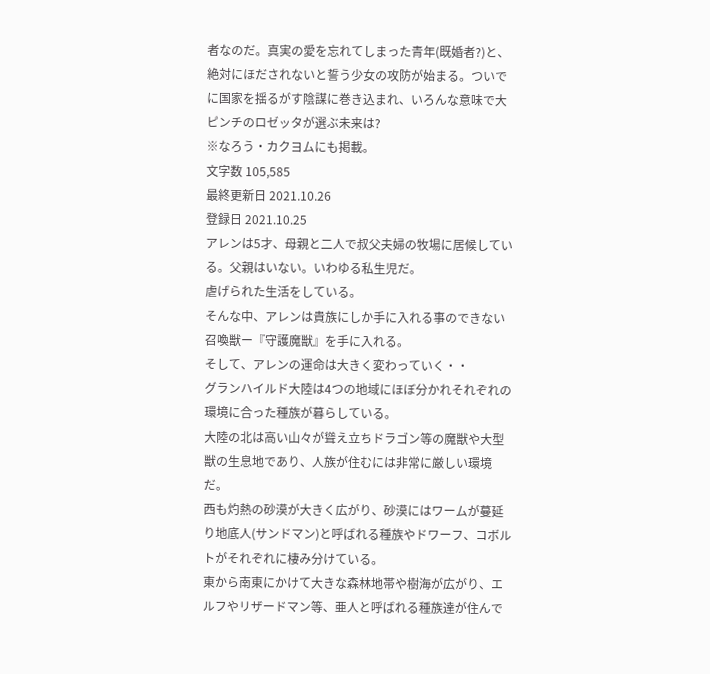者なのだ。真実の愛を忘れてしまった青年(既婚者?)と、絶対にほだされないと誓う少女の攻防が始まる。ついでに国家を揺るがす陰謀に巻き込まれ、いろんな意味で大ピンチのロゼッタが選ぶ未来は?
※なろう・カクヨムにも掲載。
文字数 105,585
最終更新日 2021.10.26
登録日 2021.10.25
アレンは5才、母親と二人で叔父夫婦の牧場に居候している。父親はいない。いわゆる私生児だ。
虐げられた生活をしている。
そんな中、アレンは貴族にしか手に入れる事のできない召喚獣ー『守護魔獣』を手に入れる。
そして、アレンの運命は大きく変わっていく・・
グランハイルド大陸は4つの地域にほぼ分かれそれぞれの環境に合った種族が暮らしている。
大陸の北は高い山々が聳え立ちドラゴン等の魔獣や大型獣の生息地であり、人族が住むには非常に厳しい環境だ。
西も灼熱の砂漠が大きく広がり、砂漠にはワームが蔓延り地底人(サンドマン)と呼ばれる種族やドワーフ、コボルトがそれぞれに棲み分けている。
東から南東にかけて大きな森林地帯や樹海が広がり、エルフやリザードマン等、亜人と呼ばれる種族達が住んで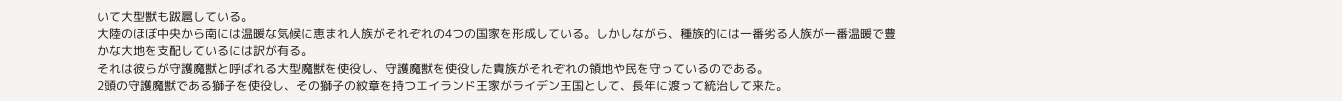いて大型獣も跋扈している。
大陸のほぼ中央から南には温暖な気候に恵まれ人族がそれぞれの4つの国家を形成している。しかしながら、種族的には一番劣る人族が一番温暖で豊かな大地を支配しているには訳が有る。
それは彼らが守護魔獣と呼ばれる大型魔獣を使役し、守護魔獣を使役した貴族がそれぞれの領地や民を守っているのである。
2頭の守護魔獣である獅子を使役し、その獅子の紋章を持つエイランド王家がライデン王国として、長年に渡って統治して来た。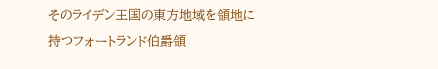そのライデン王国の東方地域を領地に持つフォートランド伯爵領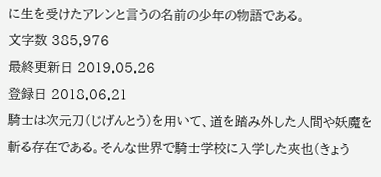に生を受けたアレンと言うの名前の少年の物語である。
文字数 385,976
最終更新日 2019.05.26
登録日 2018.06.21
騎士は次元刀(じげんとう)を用いて、道を踏み外した人間や妖魔を斬る存在である。そんな世界で騎士学校に入学した夾也(きょう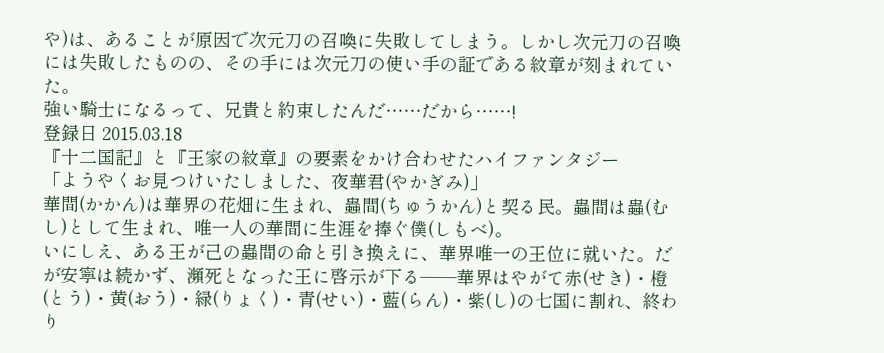や)は、あることが原因で次元刀の召喚に失敗してしまう。しかし次元刀の召喚には失敗したものの、その手には次元刀の使い手の証である紋章が刻まれていた。
強い騎士になるって、兄貴と約束したんだ……だから……!
登録日 2015.03.18
『十二国記』と『王家の紋章』の要素をかけ合わせたハイファンタジー
「ようやくお見つけいたしました、夜華君(やかぎみ)」
華間(かかん)は華界の花畑に生まれ、蟲間(ちゅうかん)と契る民。蟲間は蟲(むし)として生まれ、唯一人の華間に生涯を捧ぐ僕(しもべ)。
いにしえ、ある王が己の蟲間の命と引き換えに、華界唯一の王位に就いた。だが安寧は続かず、瀕死となった王に啓示が下る――華界はやがて赤(せき)・橙(とう)・黄(おう)・緑(りょく)・青(せい)・藍(らん)・紫(し)の七国に割れ、終わり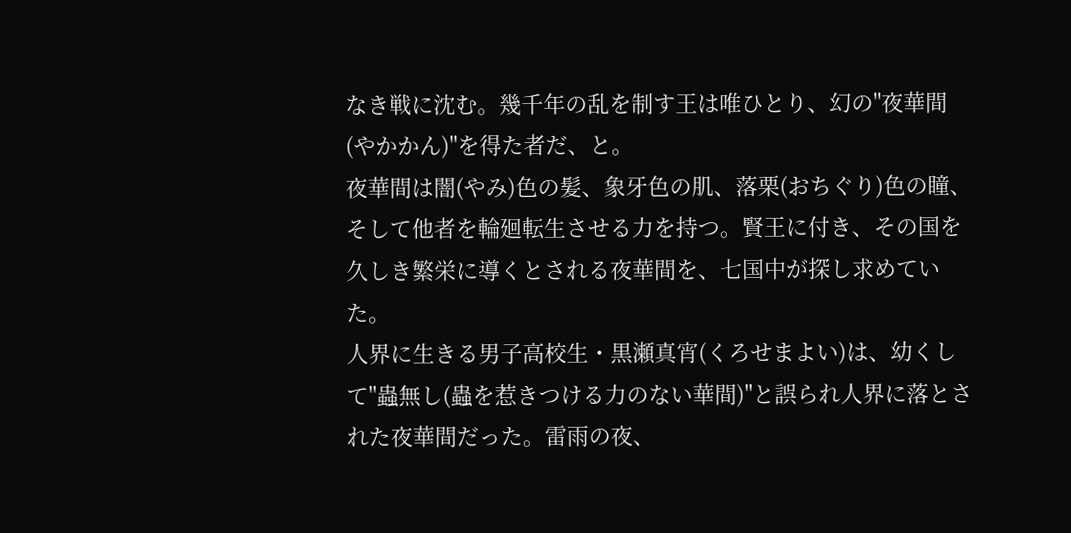なき戦に沈む。幾千年の乱を制す王は唯ひとり、幻の"夜華間(やかかん)"を得た者だ、と。
夜華間は闇(やみ)色の髪、象牙色の肌、落栗(おちぐり)色の瞳、そして他者を輪廻転生させる力を持つ。賢王に付き、その国を久しき繁栄に導くとされる夜華間を、七国中が探し求めていた。
人界に生きる男子高校生・黒瀬真宵(くろせまよい)は、幼くして"蟲無し(蟲を惹きつける力のない華間)"と誤られ人界に落とされた夜華間だった。雷雨の夜、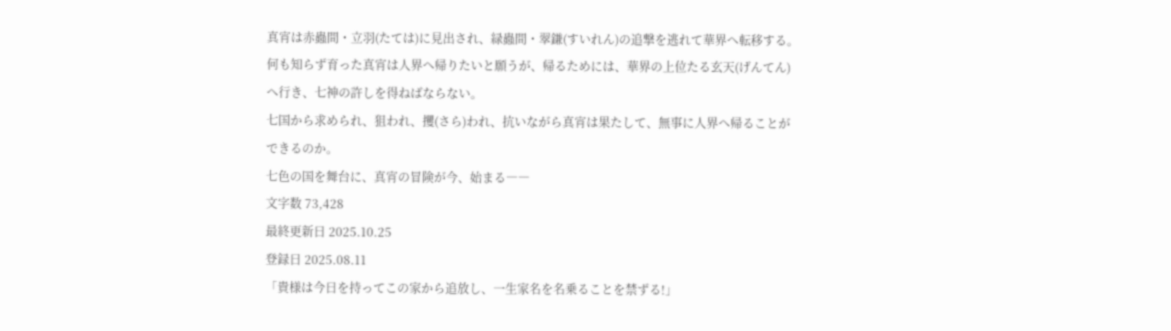真宵は赤蟲間・立羽(たては)に見出され、緑蟲間・翠鎌(すいれん)の追撃を逃れて華界へ転移する。
何も知らず育った真宵は人界へ帰りたいと願うが、帰るためには、華界の上位たる玄天(げんてん)へ行き、七神の許しを得ねばならない。
七国から求められ、狙われ、攫(さら)われ、抗いながら真宵は果たして、無事に人界へ帰ることができるのか。
七色の国を舞台に、真宵の冒険が今、始まる――
文字数 73,428
最終更新日 2025.10.25
登録日 2025.08.11
「貴様は今日を持ってこの家から追放し、一生家名を名乗ることを禁ずる!」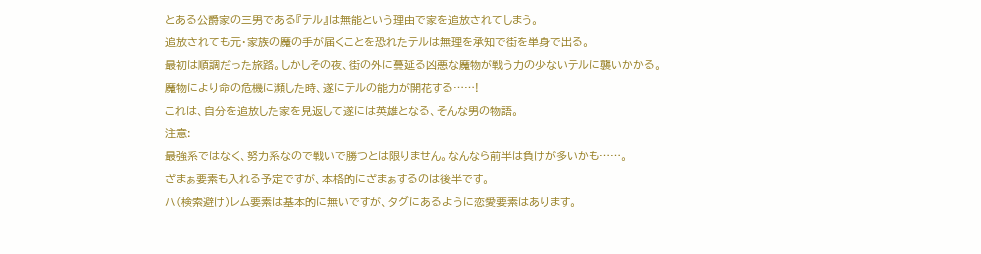とある公爵家の三男である『テル』は無能という理由で家を追放されてしまう。
追放されても元・家族の魔の手が届くことを恐れたテルは無理を承知で街を単身で出る。
最初は順調だった旅路。しかしその夜、街の外に蔓延る凶悪な魔物が戦う力の少ないテルに襲いかかる。
魔物により命の危機に瀕した時、遂にテルの能力が開花する……!
これは、自分を追放した家を見返して遂には英雄となる、そんな男の物語。
注意:
最強系ではなく、努力系なので戦いで勝つとは限りません。なんなら前半は負けが多いかも……。
ざまぁ要素も入れる予定ですが、本格的にざまぁするのは後半です。
ハ(検索避け)レム要素は基本的に無いですが、タグにあるように恋愛要素はあります。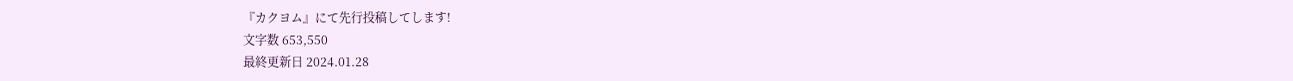『カクヨム』にて先行投稿してします!
文字数 653,550
最終更新日 2024.01.28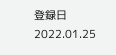登録日 2022.01.25